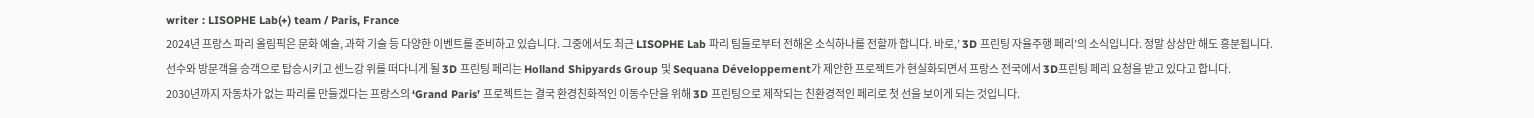writer : LISOPHE Lab(+) team / Paris, France
2024년 프랑스 파리 올림픽은 문화 예술, 과학 기술 등 다양한 이벤트를 준비하고 있습니다. 그중에서도 최근 LISOPHE Lab 파리 팀들로부터 전해온 소식하나를 전할까 합니다. 바로,’ 3D 프린팅 자율주행 페리’의 소식입니다. 정말 상상만 해도 흥분됩니다.
선수와 방문객을 승객으로 탑승시키고 센느강 위를 떠다니게 될 3D 프린팅 페리는 Holland Shipyards Group 및 Sequana Développement가 제안한 프로젝트가 현실화되면서 프랑스 전국에서 3D프린팅 페리 요청을 받고 있다고 합니다.
2030년까지 자동차가 없는 파리를 만들겠다는 프랑스의 ‘Grand Paris’ 프로젝트는 결국 환경친화적인 이동수단을 위해 3D 프린팅으로 제작되는 친환경적인 페리로 첫 선을 보이게 되는 것입니다.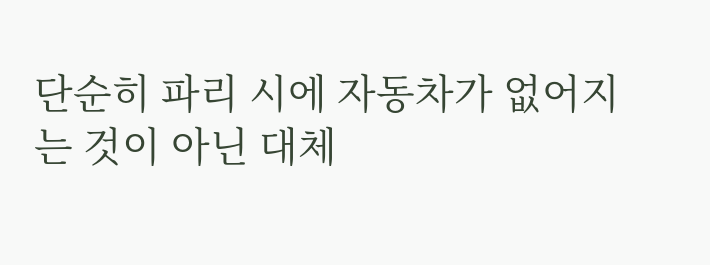단순히 파리 시에 자동차가 없어지는 것이 아닌 대체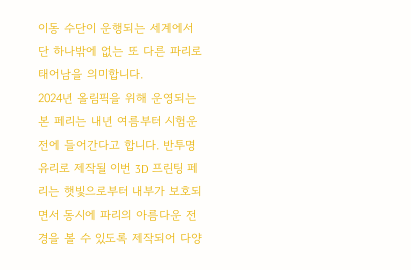이동 수단이 운행되는 세계에서 단 하나밖에 없는 또 다른 파리로 태어남을 의미합니다.
2024년 올림픽을 위해 운영되는 본 페리는 내년 여름부터 시험운전에 들어간다고 합니다. 반투명 유리로 제작될 이번 3D 프린팅 페리는 햇빛으로부터 내부가 보호되면서 동시에 파리의 아름다운 전경을 볼 수 있도록 제작되어 다양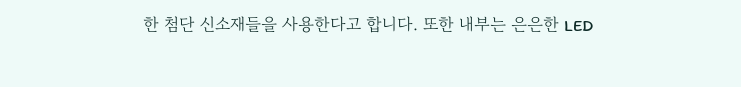한 첨단 신소재들을 사용한다고 합니다. 또한 내부는 은은한 LED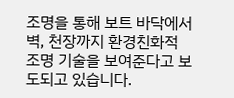조명을 통해 보트 바닥에서 벽, 천장까지 환경친화적 조명 기술을 보여준다고 보도되고 있습니다.